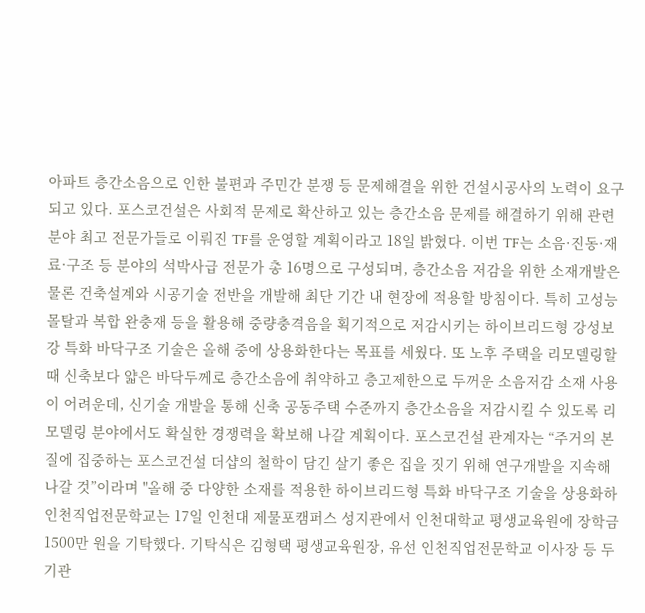아파트 층간소음으로 인한 불편과 주민간 분쟁 등 문제해결을 위한 건설시공사의 노력이 요구되고 있다. 포스코건설은 사회적 문제로 확산하고 있는 층간소음 문제를 해결하기 위해 관련 분야 최고 전문가들로 이뤄진 TF를 운영할 계획이라고 18일 밝혔다. 이번 TF는 소음·진동·재료·구조 등 분야의 석박사급 전문가 총 16명으로 구성되며, 층간소음 저감을 위한 소재개발은 물론 건축설계와 시공기술 전반을 개발해 최단 기간 내 현장에 적용할 방침이다. 특히 고성능 몰탈과 복합 완충재 등을 활용해 중량충격음을 획기적으로 저감시키는 하이브리드형 강성보강 특화 바닥구조 기술은 올해 중에 상용화한다는 목표를 세웠다. 또 노후 주택을 리모델링할 때 신축보다 얇은 바닥두께로 층간소음에 취약하고 층고제한으로 두꺼운 소음저감 소재 사용이 어려운데, 신기술 개발을 통해 신축 공동주택 수준까지 층간소음을 저감시킬 수 있도록 리모델링 분야에서도 확실한 경쟁력을 확보해 나갈 계획이다. 포스코건설 관계자는 “주거의 본질에 집중하는 포스코건설 더샵의 철학이 담긴 살기 좋은 집을 짓기 위해 연구개발을 지속해 나갈 것”이라며 "올해 중 다양한 소재를 적용한 하이브리드형 특화 바닥구조 기술을 상용화하
인천직업전문학교는 17일 인천대 제물포캠퍼스 성지관에서 인천대학교 평생교육원에 장학금 1500만 원을 기탁했다. 기탁식은 김형택 평생교육원장, 유선 인천직업전문학교 이사장 등 두 기관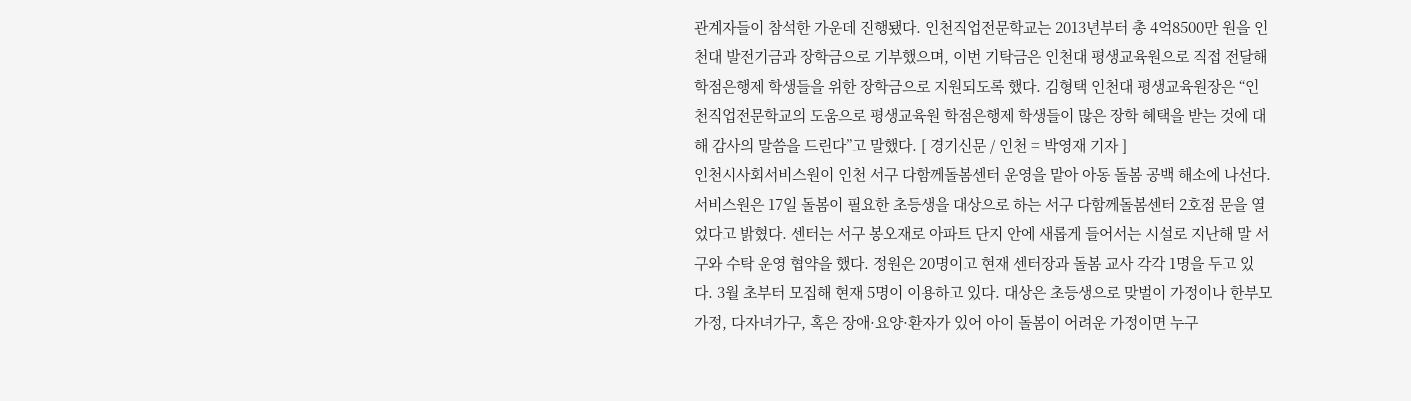관계자들이 참석한 가운데 진행됐다. 인천직업전문학교는 2013년부터 총 4억8500만 원을 인천대 발전기금과 장학금으로 기부했으며, 이번 기탁금은 인천대 평생교육원으로 직접 전달해 학점은행제 학생들을 위한 장학금으로 지원되도록 했다. 김형택 인천대 평생교육원장은 “인천직업전문학교의 도움으로 평생교육원 학점은행제 학생들이 많은 장학 혜택을 받는 것에 대해 감사의 말씀을 드린다”고 말했다. [ 경기신문 / 인천 = 박영재 기자 ]
인천시사회서비스원이 인천 서구 다함께돌봄센터 운영을 맡아 아동 돌봄 공백 해소에 나선다. 서비스원은 17일 돌봄이 필요한 초등생을 대상으로 하는 서구 다함께돌봄센터 2호점 문을 열었다고 밝혔다. 센터는 서구 봉오재로 아파트 단지 안에 새롭게 들어서는 시설로 지난해 말 서구와 수탁 운영 협약을 했다. 정원은 20명이고 현재 센터장과 돌봄 교사 각각 1명을 두고 있다. 3월 초부터 모집해 현재 5명이 이용하고 있다. 대상은 초등생으로 맞벌이 가정이나 한부모 가정, 다자녀가구, 혹은 장애·요양·환자가 있어 아이 돌봄이 어려운 가정이면 누구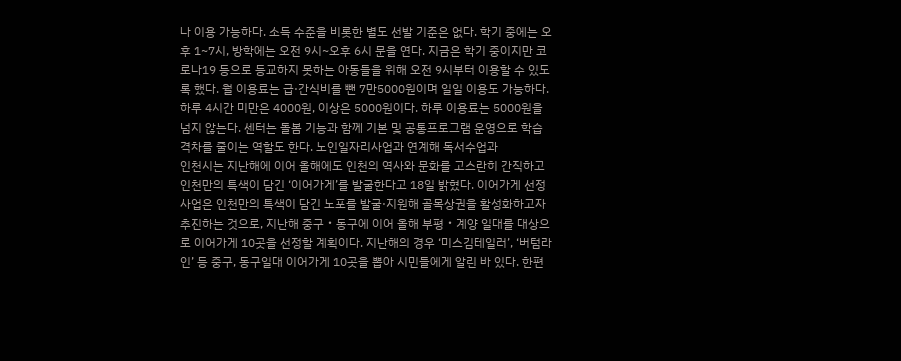나 이용 가능하다. 소득 수준을 비롯한 별도 선발 기준은 없다. 학기 중에는 오후 1~7시, 방학에는 오전 9시~오후 6시 문을 연다. 지금은 학기 중이지만 코로나19 등으로 등교하지 못하는 아동들을 위해 오전 9시부터 이용할 수 있도록 했다. 월 이용료는 급·간식비를 뺀 7만5000원이며 일일 이용도 가능하다. 하루 4시간 미만은 4000원, 이상은 5000원이다. 하루 이용료는 5000원을 넘지 않는다. 센터는 돌봄 기능과 함께 기본 및 공통프로그램 운영으로 학습 격차를 줄이는 역할도 한다. 노인일자리사업과 연계해 독서수업과
인천시는 지난해에 이어 올해에도 인천의 역사와 문화를 고스란히 간직하고 인천만의 특색이 담긴 ‘이어가게’를 발굴한다고 18일 밝혔다. 이어가게 선정사업은 인천만의 특색이 담긴 노포를 발굴·지원해 골목상권을 활성화하고자 추진하는 것으로, 지난해 중구‧동구에 이어 올해 부평‧계양 일대를 대상으로 이어가게 10곳을 선정할 계획이다. 지난해의 경우 ‘미스김테일러’, ‘버텀라인’ 등 중구, 동구일대 이어가게 10곳을 뽑아 시민들에게 알린 바 있다. 한편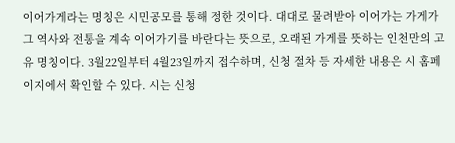이어가게라는 명칭은 시민공모를 통해 정한 것이다. 대대로 물려받아 이어가는 가게가 그 역사와 전통을 계속 이어가기를 바란다는 뜻으로, 오래된 가게를 뜻하는 인천만의 고유 명칭이다. 3월22일부터 4월23일까지 접수하며, 신청 절차 등 자세한 내용은 시 홈페이지에서 확인할 수 있다. 시는 신청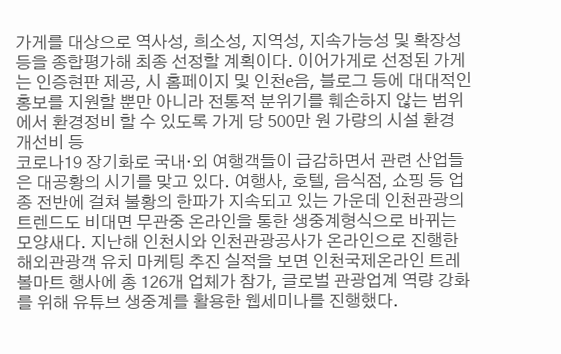가게를 대상으로 역사성, 희소성, 지역성, 지속가능성 및 확장성 등을 종합평가해 최종 선정할 계획이다. 이어가게로 선정된 가게는 인증현판 제공, 시 홈페이지 및 인천e음, 블로그 등에 대대적인 홍보를 지원할 뿐만 아니라 전통적 분위기를 훼손하지 않는 범위에서 환경정비 할 수 있도록 가게 당 500만 원 가량의 시설 환경 개선비 등
코로나19 장기화로 국내·외 여행객들이 급감하면서 관련 산업들은 대공황의 시기를 맞고 있다. 여행사, 호텔, 음식점, 쇼핑 등 업종 전반에 걸쳐 불황의 한파가 지속되고 있는 가운데 인천관광의 트렌드도 비대면 무관중 온라인을 통한 생중계형식으로 바뀌는 모양새다. 지난해 인천시와 인천관광공사가 온라인으로 진행한 해외관광객 유치 마케팅 추진 실적을 보면 인천국제온라인 트레볼마트 행사에 총 126개 업체가 참가, 글로벌 관광업계 역량 강화를 위해 유튜브 생중계를 활용한 웹세미나를 진행했다.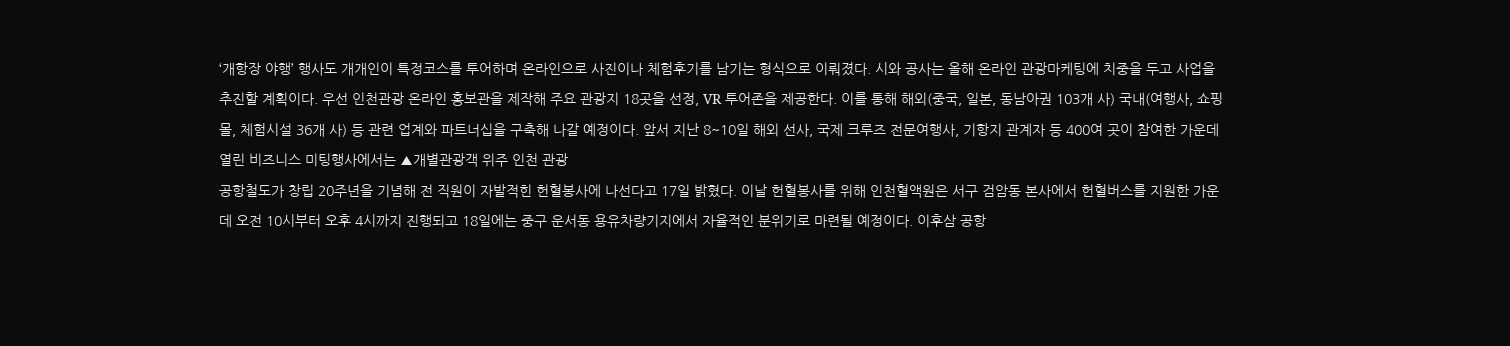‘개항장 야행’ 행사도 개개인이 특정코스를 투어하며 온라인으로 사진이나 체험후기를 남기는 형식으로 이뤄졌다. 시와 공사는 올해 온라인 관광마케팅에 치중을 두고 사업을 추진할 계획이다. 우선 인천관광 온라인 홍보관을 제작해 주요 관광지 18곳을 선정, VR 투어존을 제공한다. 이를 통해 해외(중국, 일본, 동남아권 103개 사) 국내(여행사, 쇼핑몰, 체험시설 36개 사) 등 관련 업계와 파트너십을 구축해 나갈 예정이다. 앞서 지난 8~10일 해외 선사, 국제 크루즈 전문여행사, 기항지 관계자 등 400여 곳이 참여한 가운데 열린 비즈니스 미팅행사에서는 ▲개별관광객 위주 인천 관광
공항철도가 창립 20주년을 기념해 전 직원이 자발적힌 헌혈봉사에 나선다고 17일 밝혔다. 이날 헌혈봉사를 위해 인천혈액원은 서구 검암동 본사에서 헌혈버스를 지원한 가운데 오전 10시부터 오후 4시까지 진행되고 18일에는 중구 운서동 용유차량기지에서 자율적인 분위기로 마련될 예정이다. 이후삼 공항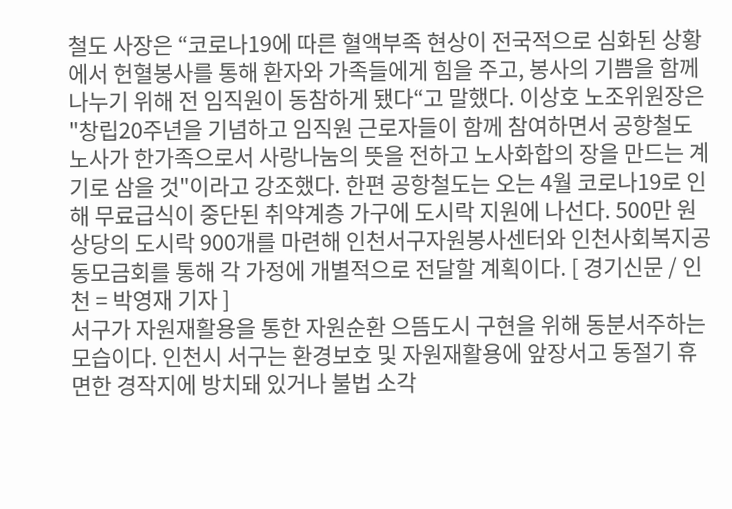철도 사장은 “코로나19에 따른 혈액부족 현상이 전국적으로 심화된 상황에서 헌혈봉사를 통해 환자와 가족들에게 힘을 주고, 봉사의 기쁨을 함께 나누기 위해 전 임직원이 동참하게 됐다“고 말했다. 이상호 노조위원장은 "창립20주년을 기념하고 임직원 근로자들이 함께 참여하면서 공항철도 노사가 한가족으로서 사랑나눔의 뜻을 전하고 노사화합의 장을 만드는 계기로 삼을 것"이라고 강조했다. 한편 공항철도는 오는 4월 코로나19로 인해 무료급식이 중단된 취약계층 가구에 도시락 지원에 나선다. 500만 원 상당의 도시락 900개를 마련해 인천서구자원봉사센터와 인천사회복지공동모금회를 통해 각 가정에 개별적으로 전달할 계획이다. [ 경기신문 / 인천 = 박영재 기자 ]
서구가 자원재활용을 통한 자원순환 으뜸도시 구현을 위해 동분서주하는 모습이다. 인천시 서구는 환경보호 및 자원재활용에 앞장서고 동절기 휴면한 경작지에 방치돼 있거나 불법 소각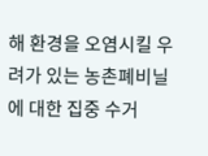해 환경을 오염시킬 우려가 있는 농촌폐비닐에 대한 집중 수거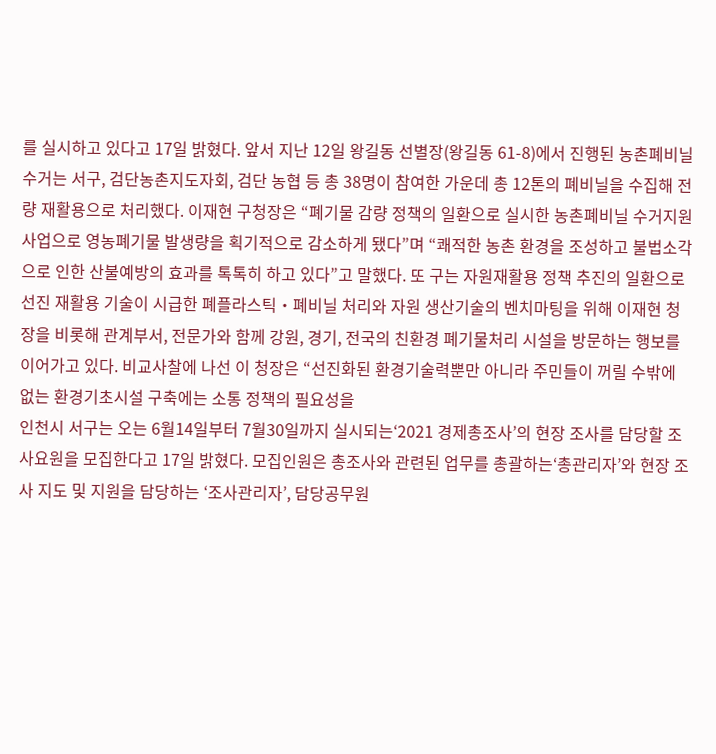를 실시하고 있다고 17일 밝혔다. 앞서 지난 12일 왕길동 선별장(왕길동 61-8)에서 진행된 농촌폐비닐 수거는 서구, 검단농촌지도자회, 검단 농협 등 총 38명이 참여한 가운데 총 12톤의 폐비닐을 수집해 전량 재활용으로 처리했다. 이재현 구청장은 “폐기물 감량 정책의 일환으로 실시한 농촌폐비닐 수거지원사업으로 영농폐기물 발생량을 획기적으로 감소하게 됐다”며 “쾌적한 농촌 환경을 조성하고 불법소각으로 인한 산불예방의 효과를 톡톡히 하고 있다”고 말했다. 또 구는 자원재활용 정책 추진의 일환으로 선진 재활용 기술이 시급한 폐플라스틱‧폐비닐 처리와 자원 생산기술의 벤치마팅을 위해 이재현 청장을 비롯해 관계부서, 전문가와 함께 강원, 경기, 전국의 친환경 폐기물처리 시설을 방문하는 행보를 이어가고 있다. 비교사찰에 나선 이 청장은 “선진화된 환경기술력뿐만 아니라 주민들이 꺼릴 수밖에 없는 환경기초시설 구축에는 소통 정책의 필요성을
인천시 서구는 오는 6월14일부터 7월30일까지 실시되는‘2021 경제총조사’의 현장 조사를 담당할 조사요원을 모집한다고 17일 밝혔다. 모집인원은 총조사와 관련된 업무를 총괄하는‘총관리자’와 현장 조사 지도 및 지원을 담당하는 ‘조사관리자’, 담당공무원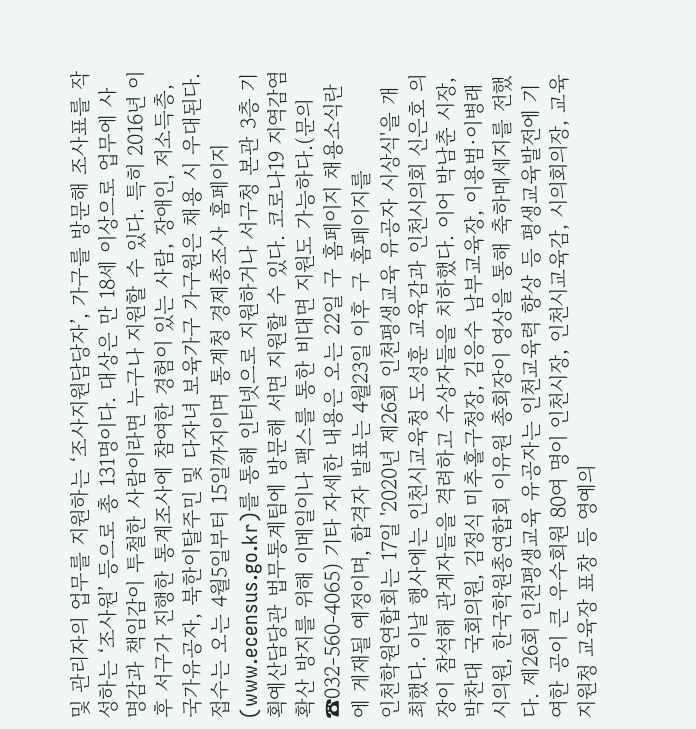및 관리자의 업무를 지원하는 ‘조사지원담당자’, 가구를 방문해 조사표를 작성하는 ‘조사원’ 등으로 총 131명이다. 대상은 만 18세 이상으로 업무에 사명감과 책임감이 투철한 사람이라면 누구나 지원할 수 있다. 특히 2016년 이후 서구가 진행한 통계조사에 참여한 경험이 있는 사람, 장애인, 저소득층, 국가유공자, 북한이탈주민 및 다자녀 보육가구 가구원은 채용 시 우대된다. 접수는 오는 4월5일부터 15일까지이며 통계청 경제총조사 홈페이지(www.ecensus.go.kr)를 통해 인터넷으로 지원하거나 서구청 본관 3층 기획예산담당관 법무통계팀에 방문해 서면 지원할 수 있다. 코로나19 지역감염 확산 방지를 위해 이메일이나 팩스를 통한 비대면 지원도 가능하다.(문의 ☎032-560-4065) 기타 자세한 내용은 오는 22일 구 홈페이지 채용소식란에 게재될 예정이며, 합격자 발표는 4월23일 이후 구 홈페이지를
인천학원연합회는 17일 '2020년 제26회 인천평생교육 유공자 시상식'을 개최했다. 이날 행사에는 인천시교육청 도성훈 교육감과 인천시의회 신은호 의장이 참석해 관계자들을 격려하고 수상자들을 치하했다. 이어 박남춘 시장, 박찬대 국회의원, 김정식 미추홀구청장, 김응수 남부교육장, 이용범·이병래 시의원, 한국학원총연합회 이유원 총회장이 영상을 통해 축하메세지를 전했다. 제26회 인천평생교육 유공자는 인천교육력 향상 등 평생교육발전에 기여한 공이 큰 우수회원 80여 명이 인천시장, 인천시교육감, 시의회의장, 교육지원청 교육장 표창 등 영예의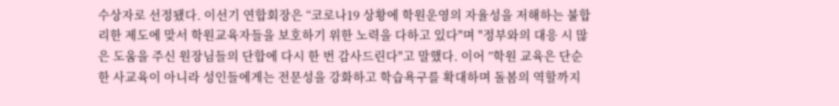수상자로 선정됐다. 이선기 연합회장은 “코로나19 상황에 학원운영의 자율성을 저해하는 불합리한 제도에 맞서 학원교육자들을 보호하기 위한 노력을 다하고 있다"며 "정부와의 대응 시 많은 도움을 주신 원장님들의 단합에 다시 한 번 감사드린다"고 말했다. 이어 ”학원 교육은 단순한 사교육이 아니라 성인들에게는 전문성을 강화하고 학습욕구를 확대하며 돌봄의 역할까지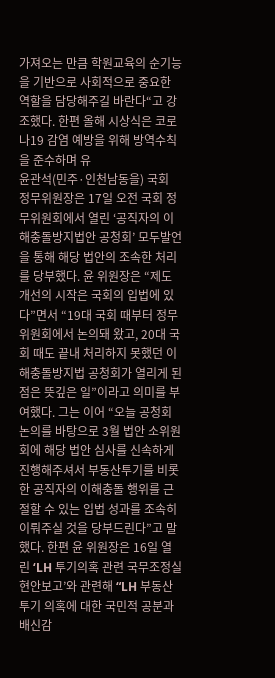가져오는 만큼 학원교육의 순기능을 기반으로 사회적으로 중요한 역할을 담당해주길 바란다“고 강조했다. 한편 올해 시상식은 코로나19 감염 예방을 위해 방역수칙을 준수하며 유
윤관석(민주·인천남동을) 국회 정무위원장은 17일 오전 국회 정무위원회에서 열린 ‘공직자의 이해충돌방지법안 공청회’ 모두발언을 통해 해당 법안의 조속한 처리를 당부했다. 윤 위원장은 “제도 개선의 시작은 국회의 입법에 있다”면서 “19대 국회 때부터 정무위원회에서 논의돼 왔고, 20대 국회 때도 끝내 처리하지 못했던 이해충돌방지법 공청회가 열리게 된 점은 뜻깊은 일”이라고 의미를 부여했다. 그는 이어 “오늘 공청회 논의를 바탕으로 3월 법안 소위원회에 해당 법안 심사를 신속하게 진행해주셔서 부동산투기를 비롯한 공직자의 이해충돌 행위를 근절할 수 있는 입법 성과를 조속히 이뤄주실 것을 당부드린다”고 말했다. 한편 윤 위원장은 16일 열린 ‘LH 투기의혹 관련 국무조정실 현안보고’와 관련해 “LH 부동산 투기 의혹에 대한 국민적 공분과 배신감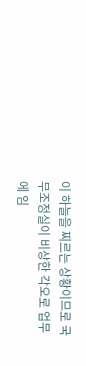이 하늘을 찌르는 상황이므로 국무조정실이 비상한 각오로 업무에 임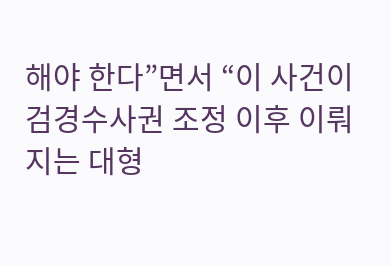해야 한다”면서 “이 사건이 검경수사권 조정 이후 이뤄지는 대형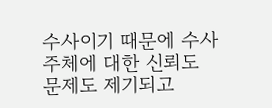수사이기 때문에 수사주체에 대한 신뢰도 문제도 제기되고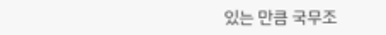있는 만큼 국무조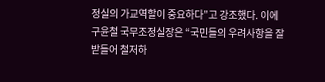정실의 가교역할이 중요하다”고 강조했다. 이에 구윤철 국무조정실장은 “국민들의 우려사항을 잘 받들어 철저하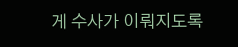게 수사가 이뤄지도록